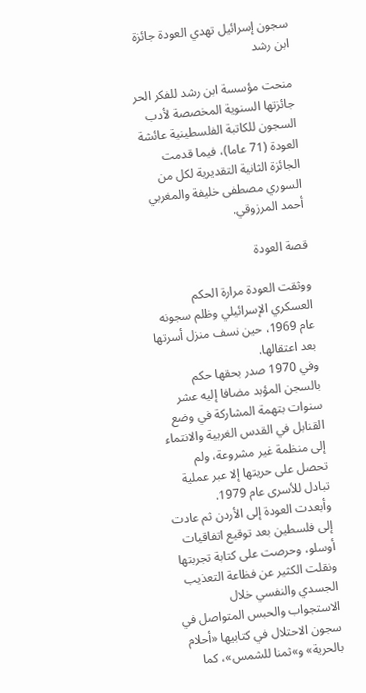سجون إسرائيل تهدي العودة جائزة ابن رشد

منحت مؤسسة ابن رشد للفكر الحر جائزتها السنوية المخصصة لأدب السجون للكاتبة الفلسطينية عائشة العودة (71 عاما)، فيما قدمت الجائزة الثانية التقديرية لكل من السوري مصطفى خليفة والمغربي أحمد المرزوقي.

قصة العودة

ووثقت العودة مرارة الحكم العسكري الإسرائيلي وظلم سجونه عام 1969، حين نسف منزل أسرتها بعد اعتقالها.
وفي 1970 صدر بحقها حكم بالسجن المؤبد مضافا إليه عشر سنوات بتهمة المشاركة في وضع القنابل في القدس الغربية والانتماء إلى منظمة غير مشروعة، ولم تحصل على حريتها إلا عبر عملية تبادل للأسرى عام 1979.
وأبعدت العودة إلى الأردن ثم عادت إلى فلسطين بعد توقيع اتفاقيات أوسلو، وحرصت على كتابة تجربتها ونقلت الكثير عن فظاعة التعذيب الجسدي والنفسي خلال الاستجواب والحبس المتواصل في سجون الاحتلال في كتابيها «أحلام بالحرية» و»ثمنا للشمس»، كما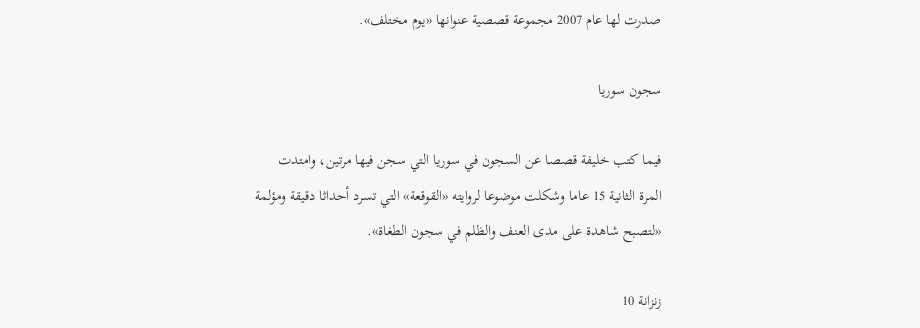صدرت لها عام 2007 مجموعة قصصية عنوانها «يوم مختلف».

سجون سوريا

فيما كتب خليفة قصصا عن السجون في سوريا التي سجن فيها مرتين، وامتدت المرة الثانية 15 عاما وشكلت موضوعا لروايته «القوقعة» التي تسرد أحداثا دقيقة ومؤلمة «لتصبح شاهدة على مدى العنف والظلم في سجون الطغاة».

زنزانة 10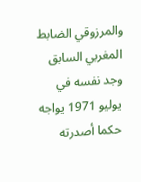والمرزوقي الضابط المغربي السابق وجد نفسه في يوليو 1971 يواجه حكما أصدرته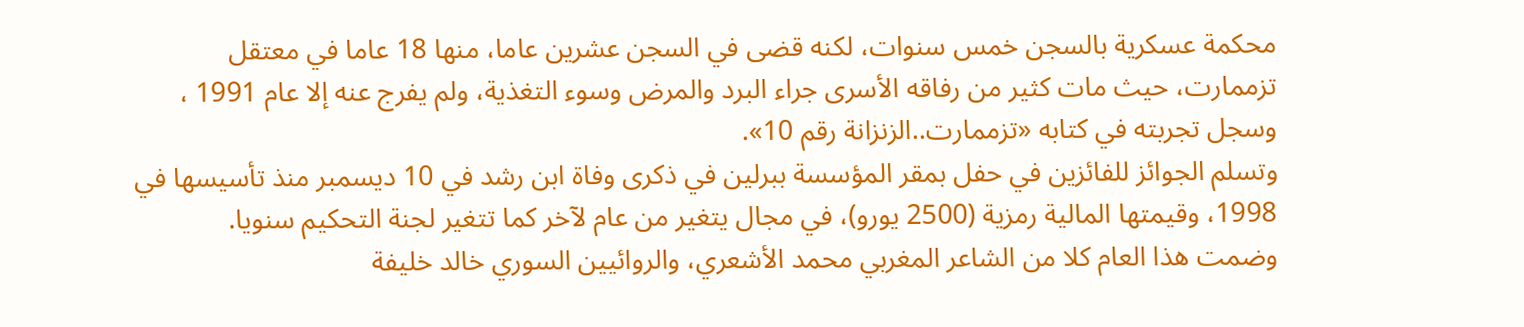محكمة عسكرية بالسجن خمس سنوات، لكنه قضى في السجن عشرين عاما، منها 18 عاما في معتقل تزممارت، حيث مات كثير من رفاقه الأسرى جراء البرد والمرض وسوء التغذية، ولم يفرج عنه إلا عام 1991 ، وسجل تجربته في كتابه «تزممارت..الزنزانة رقم 10».
وتسلم الجوائز للفائزين في حفل بمقر المؤسسة ببرلين في ذكرى وفاة ابن رشد في 10 ديسمبر منذ تأسيسها في 1998، وقيمتها المالية رمزية (2500 يورو)، في مجال يتغير من عام لآخر كما تتغير لجنة التحكيم سنويا.
وضمت هذا العام كلا من الشاعر المغربي محمد الأشعري، والروائيين السوري خالد خليفة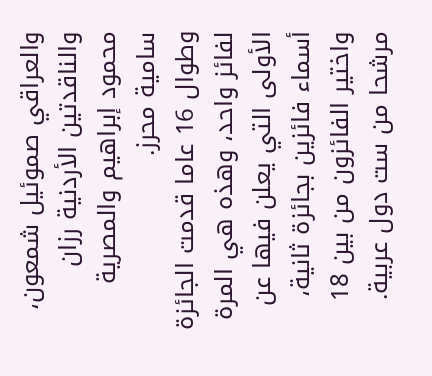والعراقي صموئيل شمعون، والناقدتين الأردنية رزان محمود إبراهيم والمصرية سامية محرز.
وطوال 16 عاما قدمت الجائزة لفائز واحد، وهذه هي المرة الأولى التي يعلن فيها عن أسماء فائزين بجائزة ثانية، واختير الفائزون من بين 18 مرشحا من ست دول عربية.